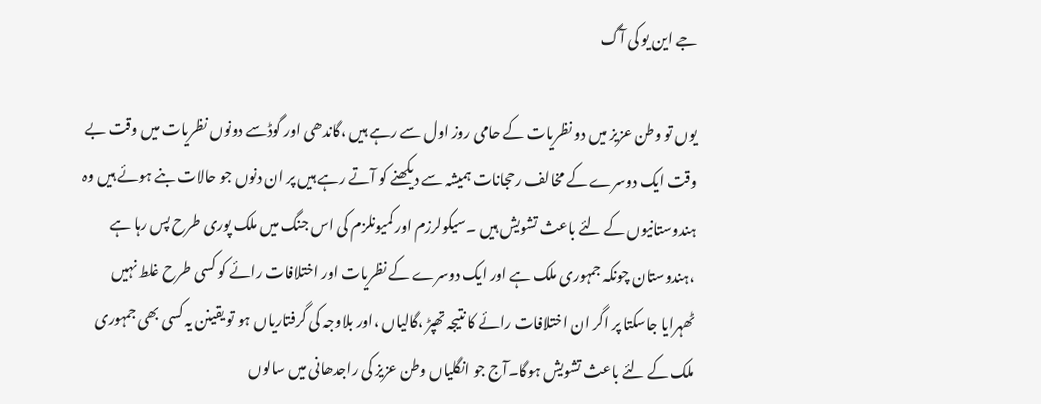جے این یو کی آگ

یوں تو وطن عزیز میں دو نظریات کے حامی روز اول سے رہے ہیں ،گاندھی اور گوڈسے دونوں نظریات میں وقت بے وقت ایک دوسرے کے مخالف رحجانات ہمیشہ سے دیکھنے کو آتے رہے ہیں پر ان دنوں جو حالات بنے ہوئے ہیں وہ ہندوستانیوں کے لئے باعث تشویش ہیں ۔سیکولرزم اور کمیونلزم کی اس جنگ میں ملک پوری طرح پس رہا ہے ،ہندوستان چونکہ جمہوری ملک ہے اور ایک دوسرے کے نظریات اور اختلافات رائے کو کسی طرح غلط نہیں ٹھہرایا جاسکتا پر اگر ان اختلافات رائے کا نتیجہ تھپڑ ،گالیاں ،اور بلاوجہ کی گرفتاریاں ہو تو یقینن یہ کسی بھی جمہوری ملک کے لئے باعث تشویش ہوگا۔آج جو انگلیاں وطن عزیز کی راجدھانی میں سالوں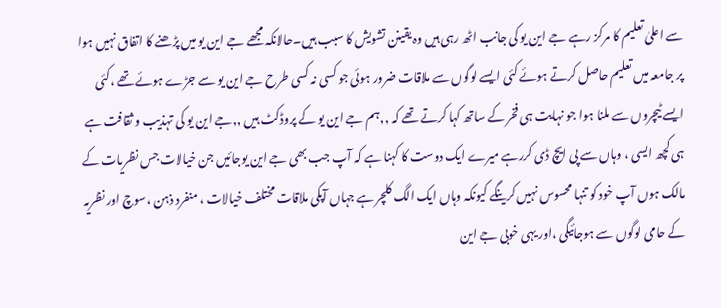سے اعلیٰ تعلیم کا مرکز رہے جے این یو کی جانب اٹھ رہی ہیں وہ یقینن تشویش کا سبب ہیں۔حالانکہ مجھے جے این یو میں پڑھنے کا اتفاق نہیں ہوا پر جامعہ میں تعلیم حاصل کرتے ہوئے کئی ایسے لوگوں سے ملاقات ضرور ہوئی جو کسی نہ کسی طرح جے این یو سے جڑے ہوئے تھے ،کئی ایسے ٹیچروں سے ملنا ہوا جو نہایت ہی فخر کے ساتھ کہا کرتے تھے کہ ,,ہم جے این یو کے پروڈکٹ ہیں ,,جے این یو کی تہذیب و ثقافت ہے ہی کچھ ایسی ، وہاں سے پی ایچ ڈی کررہے میرے ایک دوست کا کہنا ہے کہ آپ جب بھی جے این یوجائیں جن خیالات جس نظریات کے مالک ہوں آپ خود کو تنہا محسوس نہیں کرینگے کیونکہ وہاں ایک الگ کلچر ہے جہاں آپکی ملاقات مختلف خیالات ، منفرد ذہن ،سوچ اور نظریہ کے حامی لوگوں سے ہوجائیگی ،اور یہی خوبی جے این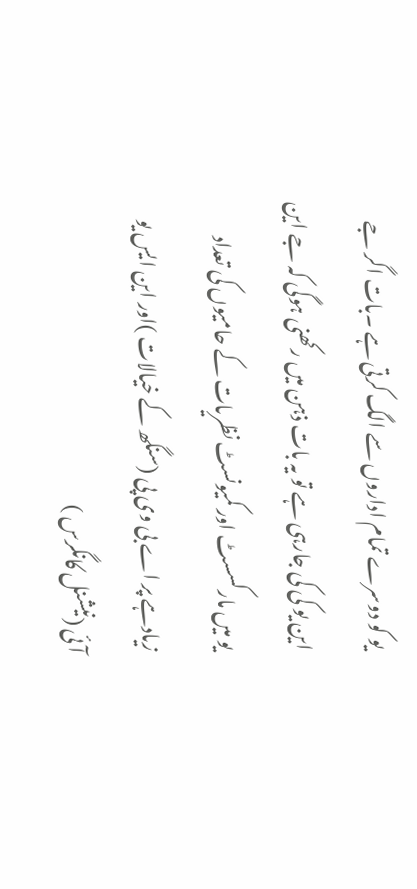یو کو دوسرے تمام اداروں سے الگ کرتی ہے ۔بات اگر جے این یو کی کی جارہی ہے تو یہ بات ذہن میں رکھنی ہوگی کہ جے این یو میں مارکسسٹ اور کمیونسٹ نظریات کے حامیوں کی تعداد زیادہے پر اے بی وی پی (سنگھ کے خیالات )اور این ایس یو آئی (نیشنل کانگرس )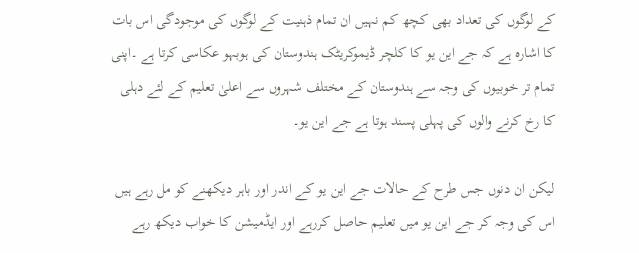کے لوگوں کی تعداد بھی کچھ کم نہیں ان تمام ذہنیت کے لوگوں کی موجودگی اس بات کا اشارہ ہے کہ جے این یو کا کلچر ڈیموکریٹک ہندوستان کی ہوبہو عکاسی کرتا ہے ۔اپنی تمام تر خوبیوں کی وجہ سے ہندوستان کے مختلف شہروں سے اعلیٰ تعلیم کے لئے دہلی کا رخ کرنے والوں کی پہلی پسند ہوتا ہے جے این یو۔

لیکن ان دنوں جس طرح کے حالات جے این یو کے اندر اور باہر دیکھنے کو مل رہے ہیں اس کی وجہ کر جے این یو میں تعلیم حاصل کررہے اور ایڈمیشن کا خواب دیکھ رہے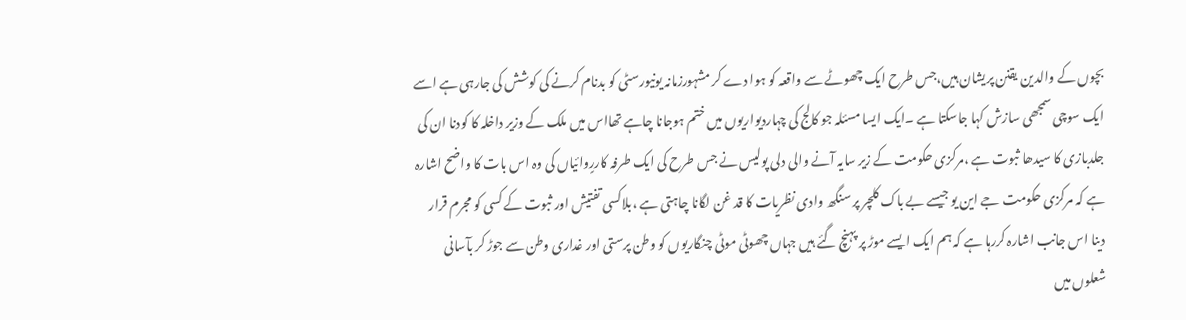بچوں کے والدین یقنن پریشان ہیں،جس طرح ایک چھوٹے سے واقعہ کو ہوا دے کر مشہورزمانہ یونیورسٹی کو بدنام کرنے کی کوشش کی جارہی ہے اسے ایک سوچی سمجھی سازش کہا جاسکتا ہے ۔ایک ایسا مسئلہ جو کالج کی چہاردیواریوں میں ختم ہوجانا چاہے تھااس میں ملک کے وزیر داخلہ کا کودنا ان کی جلدبازی کا سیدھا ثبوت ہے ،مرکزی حکومت کے زیر سایہ آنے والی دلی پولیس نے جس طرح کی ایک طرفہ کاررٍوائیاں کی وہ اس بات کا واضح اشارہ ہے کہ مرکزی حکومت جے این یو جیسے بے باک کلچر پر سنگھ وادی نظریات کا قد غن لگانا چاہتی ہے ،بلاکسی تفتیش اور ثبوت کے کسی کو مجرم قرار دینا اس جانب اشارہ کررہا ہے کہ ہم ایک ایسے موڑ پر پہنچ گئے ہیں جہاں چھوٹی موٹی چنگاریوں کو وطن پرستی اور غداری وطن سے جوڑ کر بآسانی شعلوں میں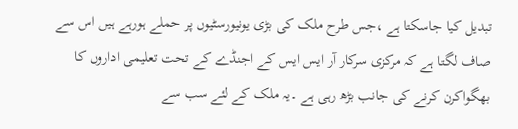تبدیل کیا جاسکتا ہے ،جس طرح ملک کی بڑی یونیورسٹیوں پر حملے ہورہے ہیں اس سے صاف لگتا ہے کہ مرکزی سرکار آر ایس ایس کے اجنڈے کے تحت تعلیمی اداروں کا بھگواکرن کرنے کی جانب بڑھ رہی ہے ۔یہ ملک کے لئے سب سے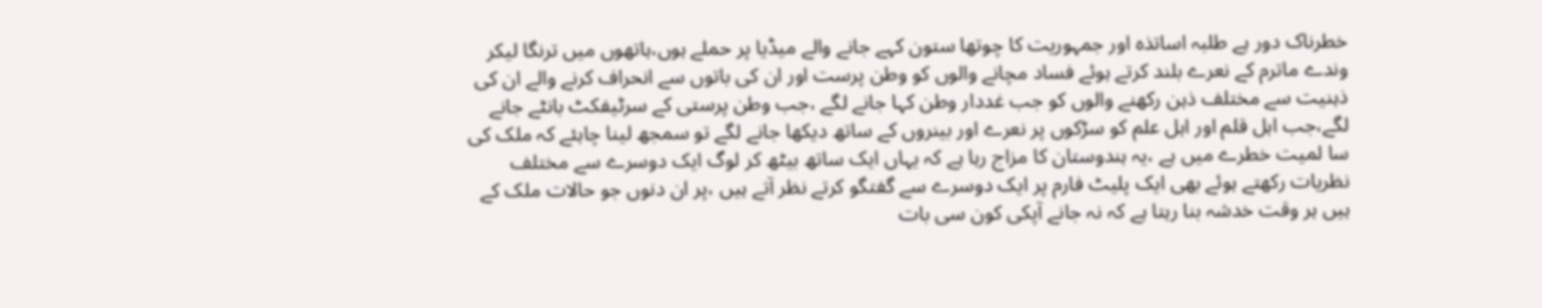خطرناک دور ہے طلبہ اساتذہ اور جمہوریت کا چوتھا ستون کہے جانے والے میڈیا پر حملے ہوں،ہاتھوں میں ترنگا لیکر وندے ماترم کے نعرے بلند کرتے ہوئے فساد مچانے والوں کو وطن پرست اور ان کی باتوں سے انحراف کرنے والے ان کی ذہنیت سے مختلف ذہن رکھنے والوں کو جب غددار وطن کہا جانے لگے ،جب وطن پرستی کے سرٹیفکٹ بانٹے جانے لگے،جب اہل قلم اور اہل علم کو سڑکوں پر نعرے اور بینروں کے ساتھ دیکھا جانے لگے تو سمجھ لینا چاہئے کہ ملک کی سا لمیت خطرے میں ہے ،یہ ہندوستان کا مزاج رہا ہے کہ یہاں ایک ساتھ بیٹھ کر لوگ ایک دوسرے سے مختلف نظریات رکھتے ہوئے بھی ایک پلیٹ فارم پر ایک دوسرے سے گفتگو کرتے نظر آتے ہیں ،پر ان دنوں جو حالات ملک کے ہیں ہر وقت خدشہ بنا رہتا ہے کہ نہ جانے آپکی کون سی بات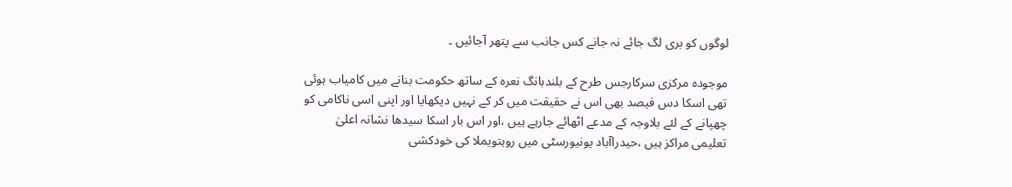لوگوں کو بری لگ جائے نہ جانے کس جانب سے پتھر آجائیں ۔

موجودہ مرکزی سرکارجس طرح کے بلندبانگ نعرہ کے ساتھ حکومت بنانے میں کامیاب ہوئی تھی اسکا دس فیصد بھی اس نے حقیقت میں کر کے نہیں دیکھایا اور اپنی اسی ناکامی کو چھپانے کے لئے بلاوجہ کے مدعے اٹھائے جارہے ہیں ،اور اس بار اسکا سیدھا نشانہ اعلیٰ تعلیمی مراکز ہیں ،حیدراآباد یونیورسٹی میں روہتویملا کی خودکشی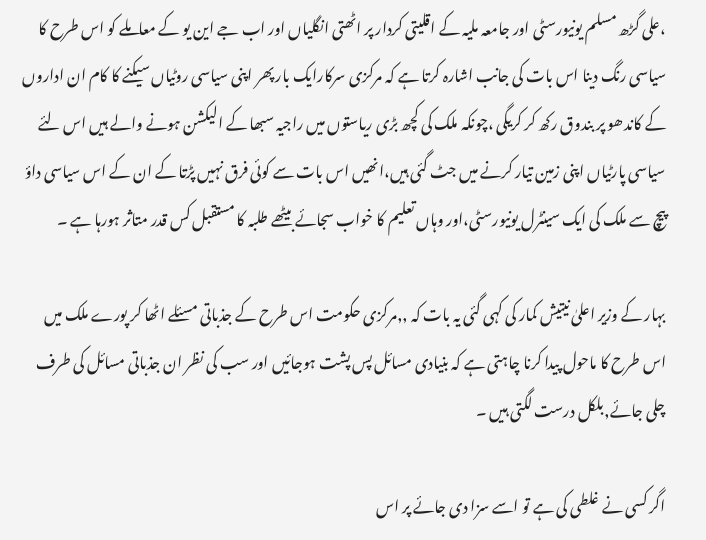،علی گڑھ مسلم یونیورسٹی اور جامعہ ملیہ کے اقلیتی کردار پر اٹھتی انگلیاں اور اب جے این یو کے معاملے کو اس طرح کا سیاسی رنگ دینا اس بات کی جانب اشارہ کرتا ہے کہ مرکزی سرکارایک بار پھر اپنی سیاسی روٹیاں سیکنے کا کام ان اداروں کے کاندھو پر بندوق رکھ کر کریگی ،چونکہ ملک کی کچھ بڑی ریاستوں میں راجیہ سبھا کے الیکشن ہونے والے ہیں اس لئے سیاسی پارٹیاں اپنی زمین تیار کرنے میں جٹ گئی ہیں،انھیں اس بات سے کوئی فرق نہیں پڑتا کے ان کے اس سیاسی داؤ پیچ سے ملک کی ایک سینٹرل یونیورسٹی،اور وہاں تعلیم کا خواب سجائے بیٹھے طلبہ کا مستقبل کس قدر متاثر ہورہا ہے ۔

بہار کے وزیر اعلیٰ نیتیش کمار کی کہی گئی یہ بات کہ ,,مرکزی حکومت اس طرح کے جذباتی مسئلے اٹھا کر پورے ملک میں اس طرح کا ماحول پیدا کرنا چاہتی ہے کہ بنیادی مسائل پس پشت ہوجائیں اور سب کی نظر ان جذباتی مسائل کی طرف چلی جائے,بلکل درست لگتی ہیں ۔

اگر کسی نے غلطی کی ہے تو اسے سزا دی جائے پر اس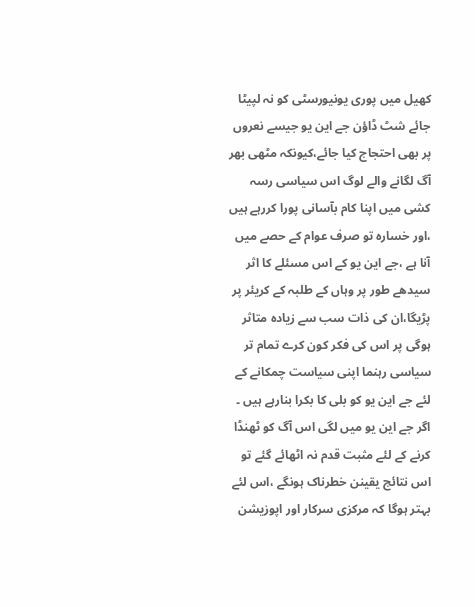کھیل میں پوری یونیورسٹی کو نہ لپیٹا جائے شٹ ڈاؤن جے این یو جیسے نعروں پر بھی احتجاج کیا جائے،کیونکہ مٹھی بھر آگ لگانے والے لوگ اس سیاسی رسہ کشی میں اپنا کام بآسانی پورا کررہے ہیں ،اور خسارہ تو صرف عوام کے حصے میں آنا ہے ،جے این یو کے اس مسئلے کا اثر سیدھے طور پر وہاں کے طلبہ کے کریئر پر پڑیگا،ان کی ذات سب سے زیادہ متاثر ہوگی پر اس کی فکر کون کرے تمام تر سیاسی رہنما اپنی سیاست چمکانے کے لئے جے این یو کو بلی کا بکرا بنارہے ہیں ۔
اگر جے این یو میں لگی اس آگ کو ٹھنڈا کرنے کے لئے مثبت قدم نہ اٹھائے گئے تو اس نتائج یقینن خطرناک ہونگے ،اس لئے بہتر ہوگا کہ مرکزی سرکار اور اپوزیشن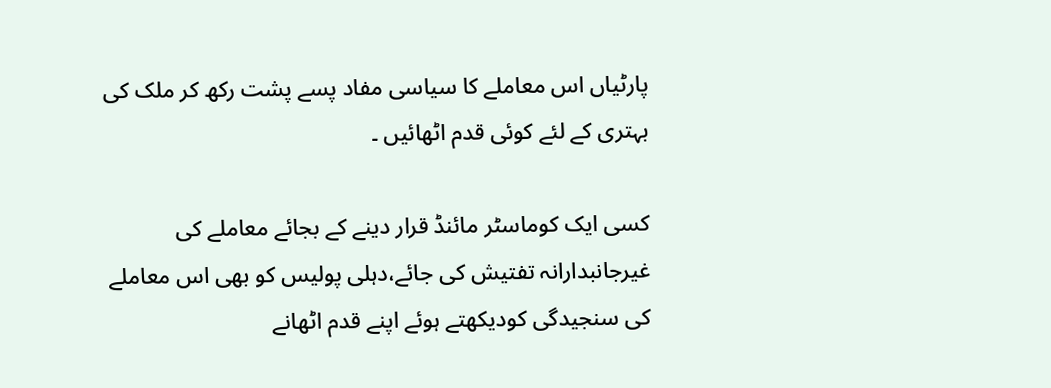پارٹیاں اس معاملے کا سیاسی مفاد پسے پشت رکھ کر ملک کی بہتری کے لئے کوئی قدم اٹھائیں ۔

کسی ایک کوماسٹر مائنڈ قرار دینے کے بجائے معاملے کی غیرجانبدارانہ تفتیش کی جائے،دہلی پولیس کو بھی اس معاملے کی سنجیدگی کودیکھتے ہوئے اپنے قدم اٹھانے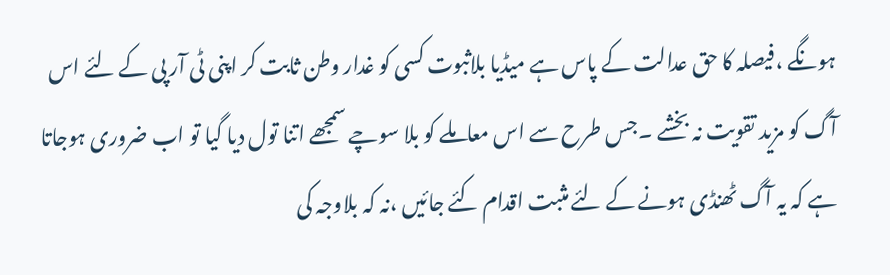ہونگے ،فیصلہ کا حق عدالت کے پاس ہے میڈیا بلاثبوت کسی کو غدار وطن ثابت کر اپنی ٹی آر پی کے لئے اس آگ کو مزید تقویت نہ بخشے ۔جس طرح سے اس معاملے کو بلا سوچے سمجھے اتنا تول دیا گیا تو اب ضروری ہوجاتا ہے کہ یہ آگ ٹھنڈی ہونے کے لئے مثبت اقدام کئے جائیں ،نہ کہ بلاوجہ کی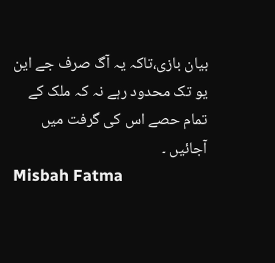بیان بازی،تاکہ یہ آگ صرف جے این یو تک محدود رہے نہ کہ ملک کے تمام حصے اس کی گرفت میں آجائیں ۔
Misbah Fatma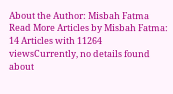About the Author: Misbah Fatma Read More Articles by Misbah Fatma: 14 Articles with 11264 viewsCurrently, no details found about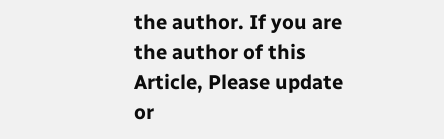the author. If you are the author of this Article, Please update or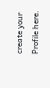create your Profile here.